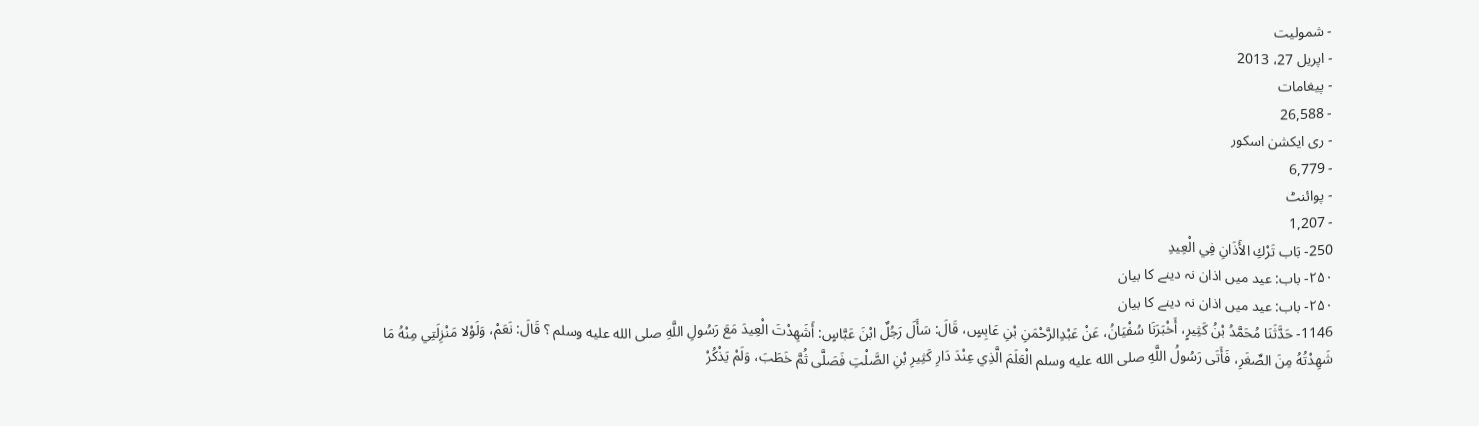- شمولیت
- اپریل 27، 2013
- پیغامات
- 26,588
- ری ایکشن اسکور
- 6,779
- پوائنٹ
- 1,207
250- بَاب تَرْكِ الأَذَانِ فِي الْعِيدِ
۲۵۰- باب: عید میں اذان نہ دینے کا بیان
۲۵۰- باب: عید میں اذان نہ دینے کا بیان
1146- حَدَّثَنَا مُحَمَّدُ بْنُ كَثِيرٍ، أَخْبَرَنَا سُفْيَانُ، عَنْ عَبْدِالرَّحْمَنِ بْنِ عَابِسٍ، قَالَ: سَأَلَ رَجُلٌ ابْنَ عَبَّاسٍ: أَشَهِدْتَ الْعِيدَ مَعَ رَسُولِ اللَّهِ صلى الله عليه وسلم ؟ قَالَ: نَعَمْ، وَلَوْلا مَنْزِلَتِي مِنْهُ مَا شَهِدْتُهُ مِنَ الصِّغَرِ، فَأَتَى رَسُولُ اللَّهِ صلى الله عليه وسلم الْعَلَمَ الَّذِي عِنْدَ دَارِ كَثِيرِ بْنِ الصَّلْتِ فَصَلَّى ثُمَّ خَطَبَ، وَلَمْ يَذْكُرْ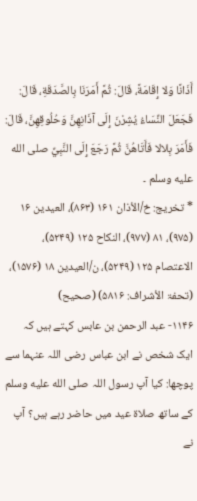أَذَانًا وَلا إِقَامَةً، قَالَ: ثُمَّ أَمَرَنَا بِالصَّدَقَةِ، قَالَ: فَجَعَلَ النِّسَاءُ يُشِرْنَ إِلَى آذَانِهِنَّ وَحُلُوقِهِنَّ، قَالَ: فَأَمَرَ بِلالا فَأَتَاهُنَّ ثُمَّ رَجَعَ إِلَى النَّبِيِّ صلى الله عليه وسلم ۔
* تخريج: خ/الأذان ۱۶۱ (۸۶۳)، العیدین ۱۶ (۹۷۵)، ۸۱ (۹۷۷)، النکاح ۱۲۵ (۵۲۴۹)، الاعتصام ۱۲۵ (۵۲۴۹)، ن/العیدین ۱۸ (۱۵۷۶)، (تحفۃ الأشراف: ۵۸۱۶) (صحیح)
۱۱۴۶- عبد الرحمن بن عابس کہتے ہیں کہ ایک شخص نے ابن عباس رضی اللہ عنہما سے پوچھا: کیا آپ رسول اللہ صلى الله عليه وسلم کے ساتھ صلاۃ عید میں حاضر رہے ہیں؟ آپ نے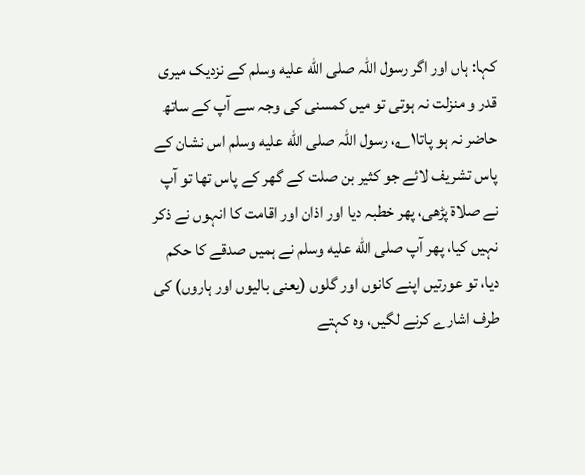کہا: ہاں اور اگر رسول اللہ صلى الله عليه وسلم کے نزدیک میری قدر و منزلت نہ ہوتی تو میں کمسنی کی وجہ سے آپ کے ساتھ حاضر نہ ہو پاتا۱؎، رسول اللہ صلى الله عليه وسلم اس نشان کے پاس تشریف لائے جو کثیر بن صلت کے گھر کے پاس تھا تو آپ نے صلاۃ پڑھی، پھر خطبہ دیا اور اذان اور اقامت کا انہوں نے ذکر نہیں کیا، پھر آپ صلى الله عليه وسلم نے ہمیں صدقے کا حکم دیا، تو عورتیں اپنے کانوں اور گلوں (یعنی بالیوں اور ہاروں) کی طرف اشارے کرنے لگیں، وہ کہتے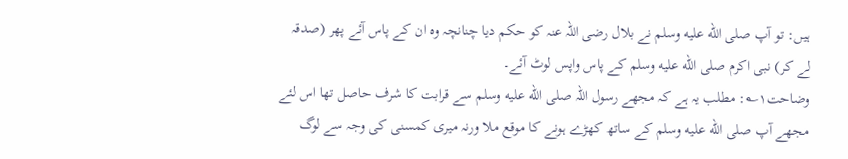ہیں: تو آپ صلى الله عليه وسلم نے بلال رضی اللہ عنہ کو حکم دیا چنانچہ وہ ان کے پاس آئے پھر (صدقہ لے کر) نبی اکرم صلى الله عليه وسلم کے پاس واپس لوٹ آئے۔
وضاحت۱؎: مطلب یہ ہے کہ مجھے رسول اللہ صلى الله عليه وسلم سے قرابت کا شرف حاصل تھا اس لئے مجھے آپ صلى الله عليه وسلم کے ساتھ کھڑے ہونے کا موقع ملا ورنہ میری کمسنی کی وجہ سے لوگ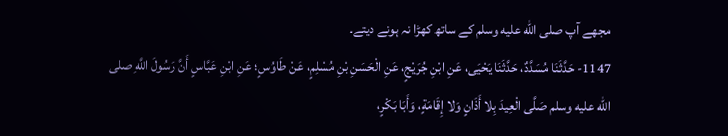مجھے آپ صلى الله عليه وسلم کے ساتھ کھڑا نہ ہونے دیتے۔
1147- حَدَّثَنَا مُسَدَّدٌ، حَدَّثَنَا يَحْيَى، عَنِ ابْنِ جُرَيْجٍ، عَنِ الْحَسَنِ بْنِ مُسْلِمٍ، عَنْ طَاوُسٍ؛ عَنِ ابْنِ عَبَّاسٍ أَنَّ رَسُولَ اللَّهِ صلى الله عليه وسلم صَلَّى الْعِيدَ بِلا أَذَانٍ وَلا إِقَامَةٍ، وَأَبَا بَكْرٍ،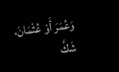وَعُمَرَ أَوْ عُثْمَانَ، شَكَّ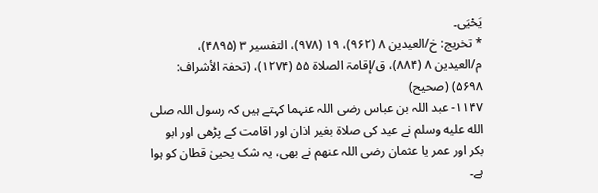يَحْيَى۔
* تخريج: خ/العیدین ۸ (۹۶۲)، ۱۹ (۹۷۸)، التفسیر ۳ (۴۸۹۵)، م/العیدین ۸ (۸۸۴)، ق/إقامۃ الصلاۃ ۵۵ (۱۲۷۴)، (تحفۃ الأشراف: ۵۶۹۸) (صحیح)
۱۱۴۷- عبد اللہ بن عباس رضی اللہ عنہما کہتے ہیں کہ رسول اللہ صلى الله عليه وسلم نے عید کی صلاۃ بغیر اذان اور اقامت کے پڑھی اور ابو بکر اور عمر یا عثمان رضی اللہ عنھم نے بھی، یہ شک یحییٰ قطان کو ہوا ہے۔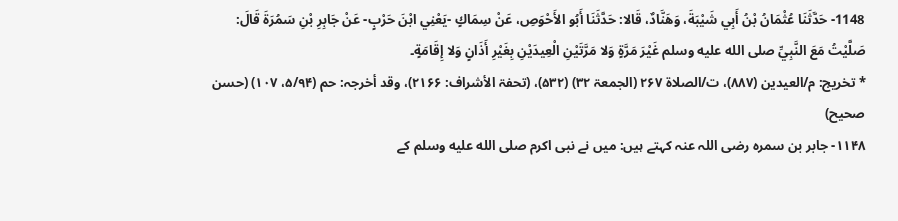1148- حَدَّثَنَا عُثْمَانُ بْنُ أَبِي شَيْبَةَ، وَهَنَّادٌ، قَالا: حَدَّثَنَا أَبُو الأَحْوَصِ، عَنْ سِمَاكٍ -يَعْنِي ابْنَ حَرْبٍ- عَنْ جَابِرِ بْنِ سَمُرَةَ قَالَ: صَلَّيْتُ مَعَ النَّبِيِّ صلى الله عليه وسلم غَيْرَ مَرَّةٍ وَلا مَرَّتَيْنِ الْعِيدَيْنِ بِغَيْرِ أَذَانٍ وَلا إِقَامَةٍ۔
* تخريج: م/العیدین (۸۸۷)، ت/الصلاۃ ۲۶۷ (الجمعۃ ۳۲) (۵۳۲)، (تحفۃ الأشراف: ۲۱۶۶)، وقد أخرجہ: حم (۵/۹۴، ۱۰۷) (حسن صحیح)
۱۱۴۸- جابر بن سمرہ رضی اللہ عنہ کہتے ہیں: میں نے نبی اکرم صلى الله عليه وسلم کے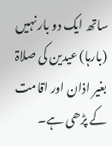ساتھ ایک دو بار نہیں (بارہا) عیدین کی صلاۃ بغیر اذان اور اقامت کے پڑھی ہے۔